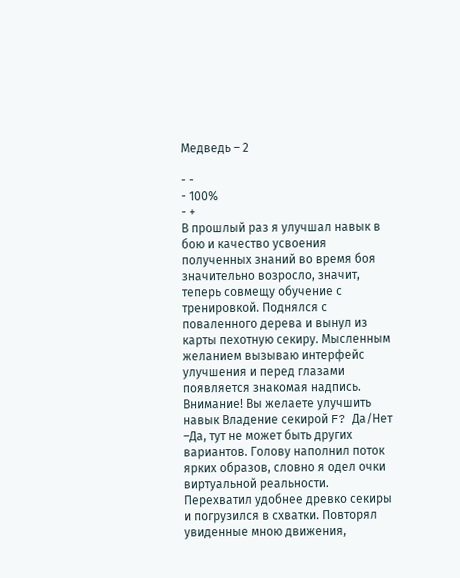Медведь – 2

- -
- 100%
- +
В прошлый раз я улучшал навык в бою и качество усвоения полученных знаний во время боя значительно возросло, значит, теперь совмещу обучение с тренировкой. Поднялся с поваленного дерева и вынул из карты пехотную секиру. Мысленным желанием вызываю интерфейс улучшения и перед глазами появляется знакомая надпись.
Внимание! Вы желаете улучшить навык Владение секирой F? Да/Нет
–Да, тут не может быть других вариантов. Голову наполнил поток ярких образов, словно я одел очки виртуальной реальности. Перехватил удобнее древко секиры и погрузился в схватки. Повторял увиденные мною движения,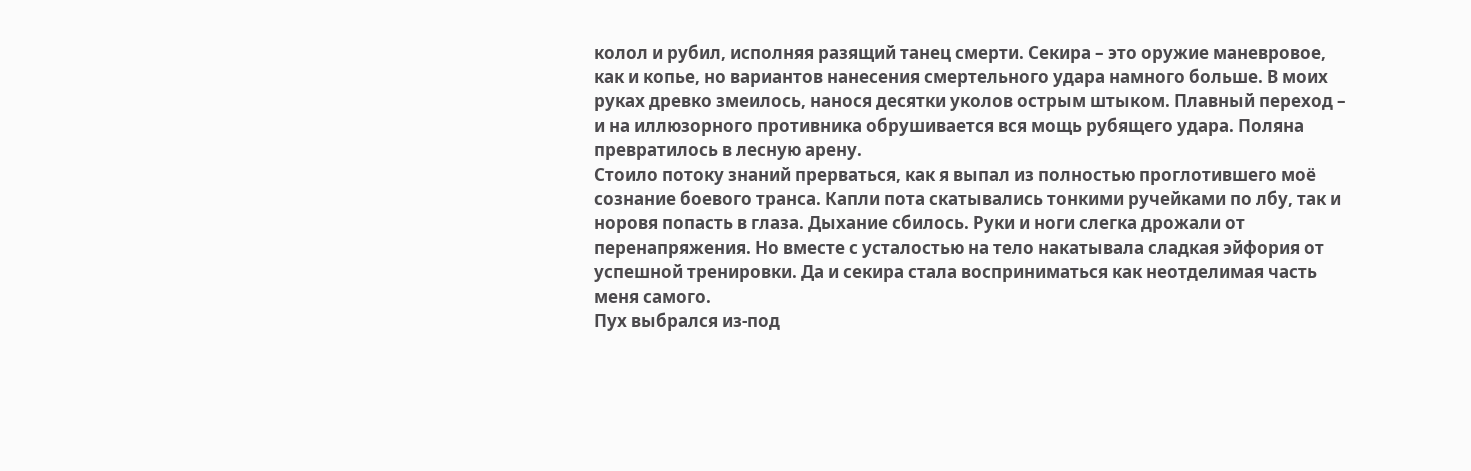колол и рубил, исполняя разящий танец смерти. Секира – это оружие маневровое, как и копье, но вариантов нанесения смертельного удара намного больше. В моих руках древко змеилось, нанося десятки уколов острым штыком. Плавный переход – и на иллюзорного противника обрушивается вся мощь рубящего удара. Поляна превратилось в лесную арену.
Стоило потоку знаний прерваться, как я выпал из полностью проглотившего моё сознание боевого транса. Капли пота скатывались тонкими ручейками по лбу, так и норовя попасть в глаза. Дыхание сбилось. Руки и ноги слегка дрожали от перенапряжения. Но вместе с усталостью на тело накатывала сладкая эйфория от успешной тренировки. Да и секира стала восприниматься как неотделимая часть меня самого.
Пух выбрался из-под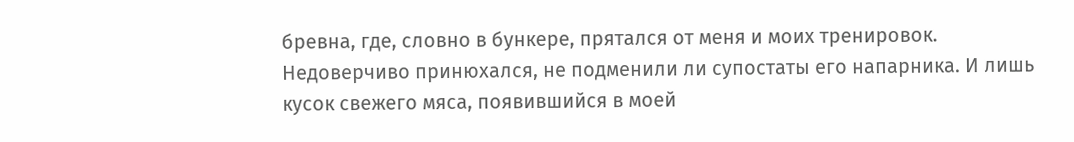бревна, где, словно в бункере, прятался от меня и моих тренировок. Недоверчиво принюхался, не подменили ли супостаты его напарника. И лишь кусок свежего мяса, появившийся в моей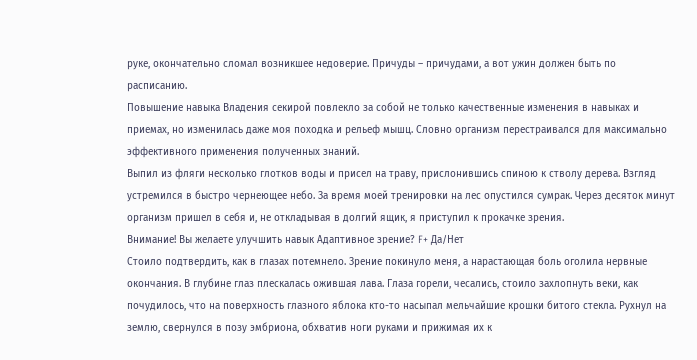руке, окончательно сломал возникшее недоверие. Причуды – причудами, а вот ужин должен быть по расписанию.
Повышение навыка Владения секирой повлекло за собой не только качественные изменения в навыках и приемах, но изменилась даже моя походка и рельеф мышц. Словно организм перестраивался для максимально эффективного применения полученных знаний.
Выпил из фляги несколько глотков воды и присел на траву, прислонившись спиною к стволу дерева. Взгляд устремился в быстро чернеющее небо. За время моей тренировки на лес опустился сумрак. Через десяток минут организм пришел в себя и, не откладывая в долгий ящик, я приступил к прокачке зрения.
Внимание! Вы желаете улучшить навык Адаптивное зрение? F+ Да/Нет
Стоило подтвердить, как в глазах потемнело. Зрение покинуло меня, а нарастающая боль оголила нервные окончания. В глубине глаз плескалась ожившая лава. Глаза горели, чесались, стоило захлопнуть веки, как почудилось, что на поверхность глазного яблока кто-то насыпал мельчайшие крошки битого стекла. Рухнул на землю, свернулся в позу эмбриона, обхватив ноги руками и прижимая их к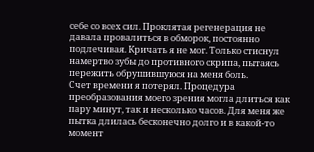себе со всех сил. Проклятая регенерация не давала провалиться в обморок, постоянно подлечивая. Кричать я не мог. Только стиснул намертво зубы до противного скрипа, пытаясь пережить обрушившуюся на меня боль.
Счет времени я потерял. Процедура преобразования моего зрения могла длиться как пару минут, так и несколько часов. Для меня же пытка длилась бесконечно долго и в какой-то момент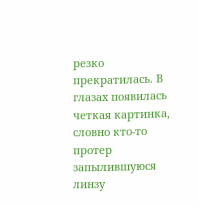резко прекратилась. В глазах появилась четкая картинка, словно кто-то протер запылившуюся линзу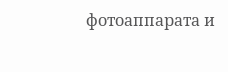фотоаппарата и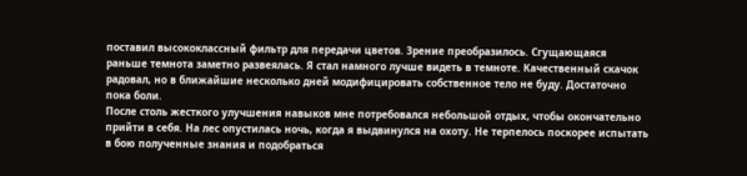поставил высококлассный фильтр для передачи цветов. Зрение преобразилось. Сгущающаяся раньше темнота заметно развеялась. Я стал намного лучше видеть в темноте. Качественный скачок радовал, но в ближайшие несколько дней модифицировать собственное тело не буду. Достаточно пока боли.
После столь жесткого улучшения навыков мне потребовался небольшой отдых, чтобы окончательно прийти в себя. На лес опустилась ночь, когда я выдвинулся на охоту. Не терпелось поскорее испытать в бою полученные знания и подобраться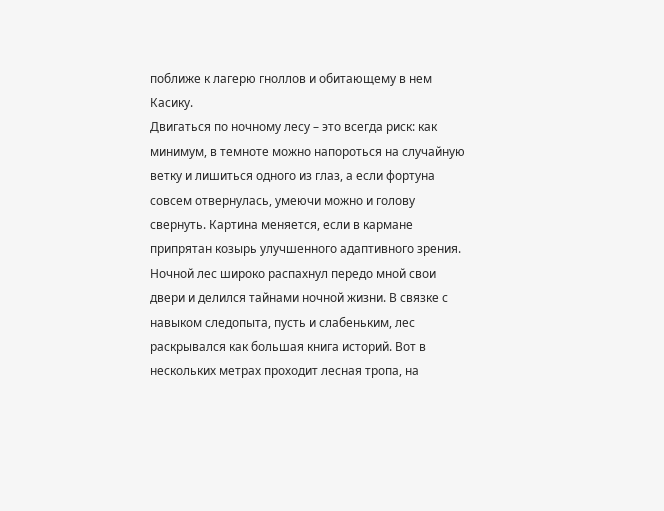поближе к лагерю гноллов и обитающему в нем Касику.
Двигаться по ночному лесу – это всегда риск: как минимум, в темноте можно напороться на случайную ветку и лишиться одного из глаз, а если фортуна совсем отвернулась, умеючи можно и голову свернуть. Картина меняется, если в кармане припрятан козырь улучшенного адаптивного зрения. Ночной лес широко распахнул передо мной свои двери и делился тайнами ночной жизни. В связке с навыком следопыта, пусть и слабеньким, лес раскрывался как большая книга историй. Вот в нескольких метрах проходит лесная тропа, на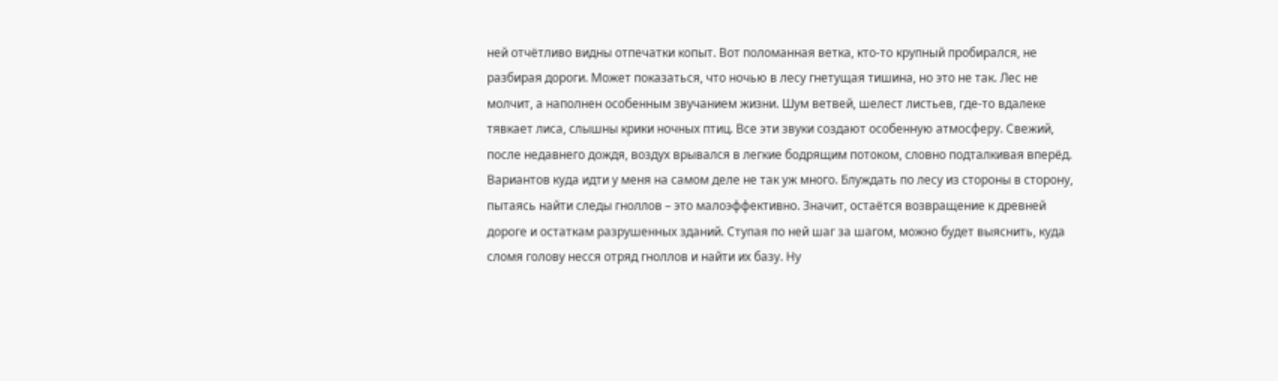ней отчётливо видны отпечатки копыт. Вот поломанная ветка, кто-то крупный пробирался, не разбирая дороги. Может показаться, что ночью в лесу гнетущая тишина, но это не так. Лес не молчит, а наполнен особенным звучанием жизни. Шум ветвей, шелест листьев, где-то вдалеке тявкает лиса, слышны крики ночных птиц. Все эти звуки создают особенную атмосферу. Свежий, после недавнего дождя, воздух врывался в легкие бодрящим потоком, словно подталкивая вперёд.
Вариантов куда идти у меня на самом деле не так уж много. Блуждать по лесу из стороны в сторону, пытаясь найти следы гноллов – это малоэффективно. Значит, остаётся возвращение к древней дороге и остаткам разрушенных зданий. Ступая по ней шаг за шагом, можно будет выяснить, куда сломя голову несся отряд гноллов и найти их базу. Ну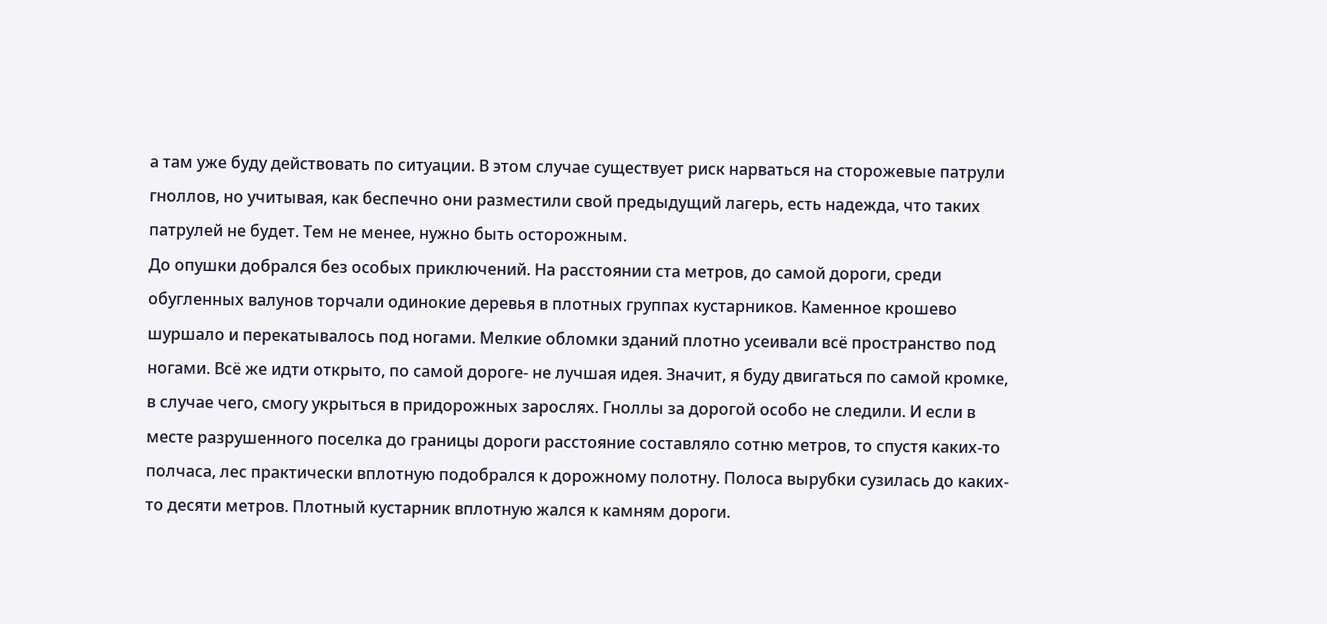а там уже буду действовать по ситуации. В этом случае существует риск нарваться на сторожевые патрули гноллов, но учитывая, как беспечно они разместили свой предыдущий лагерь, есть надежда, что таких патрулей не будет. Тем не менее, нужно быть осторожным.
До опушки добрался без особых приключений. На расстоянии ста метров, до самой дороги, среди обугленных валунов торчали одинокие деревья в плотных группах кустарников. Каменное крошево шуршало и перекатывалось под ногами. Мелкие обломки зданий плотно усеивали всё пространство под ногами. Всё же идти открыто, по самой дороге- не лучшая идея. Значит, я буду двигаться по самой кромке, в случае чего, смогу укрыться в придорожных зарослях. Гноллы за дорогой особо не следили. И если в месте разрушенного поселка до границы дороги расстояние составляло сотню метров, то спустя каких-то полчаса, лес практически вплотную подобрался к дорожному полотну. Полоса вырубки сузилась до каких-то десяти метров. Плотный кустарник вплотную жался к камням дороги.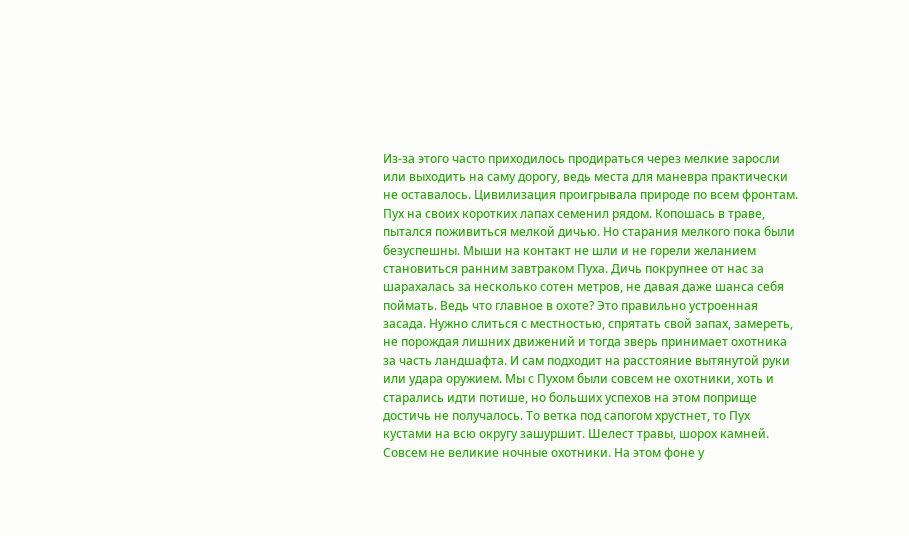Из-за этого часто приходилось продираться через мелкие заросли или выходить на саму дорогу, ведь места для маневра практически не оставалось. Цивилизация проигрывала природе по всем фронтам.
Пух на своих коротких лапах семенил рядом. Копошась в траве, пытался поживиться мелкой дичью. Но старания мелкого пока были безуспешны. Мыши на контакт не шли и не горели желанием становиться ранним завтраком Пуха. Дичь покрупнее от нас за шарахалась за несколько сотен метров, не давая даже шанса себя поймать. Ведь что главное в охоте? Это правильно устроенная засада. Нужно слиться с местностью, спрятать свой запах, замереть, не порождая лишних движений и тогда зверь принимает охотника за часть ландшафта. И сам подходит на расстояние вытянутой руки или удара оружием. Мы с Пухом были совсем не охотники, хоть и старались идти потише, но больших успехов на этом поприще достичь не получалось. То ветка под сапогом хрустнет, то Пух кустами на всю округу зашуршит. Шелест травы, шорох камней. Совсем не великие ночные охотники. На этом фоне у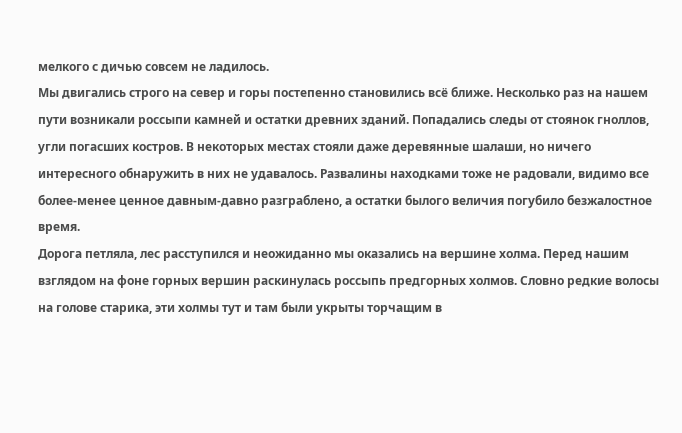мелкого с дичью совсем не ладилось.
Мы двигались строго на север и горы постепенно становились всё ближе. Несколько раз на нашем пути возникали россыпи камней и остатки древних зданий. Попадались следы от стоянок гноллов, угли погасших костров. В некоторых местах стояли даже деревянные шалаши, но ничего интересного обнаружить в них не удавалось. Развалины находками тоже не радовали, видимо все более-менее ценное давным-давно разграблено, а остатки былого величия погубило безжалостное время.
Дорога петляла, лес расступился и неожиданно мы оказались на вершине холма. Перед нашим взглядом на фоне горных вершин раскинулась россыпь предгорных холмов. Словно редкие волосы на голове старика, эти холмы тут и там были укрыты торчащим в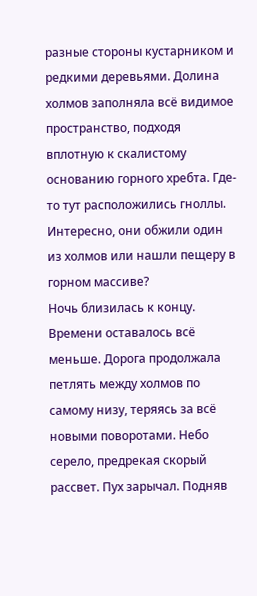разные стороны кустарником и редкими деревьями. Долина холмов заполняла всё видимое пространство, подходя вплотную к скалистому основанию горного хребта. Где-то тут расположились гноллы. Интересно, они обжили один из холмов или нашли пещеру в горном массиве?
Ночь близилась к концу. Времени оставалось всё меньше. Дорога продолжала петлять между холмов по самому низу, теряясь за всё новыми поворотами. Небо серело, предрекая скорый рассвет. Пух зарычал. Подняв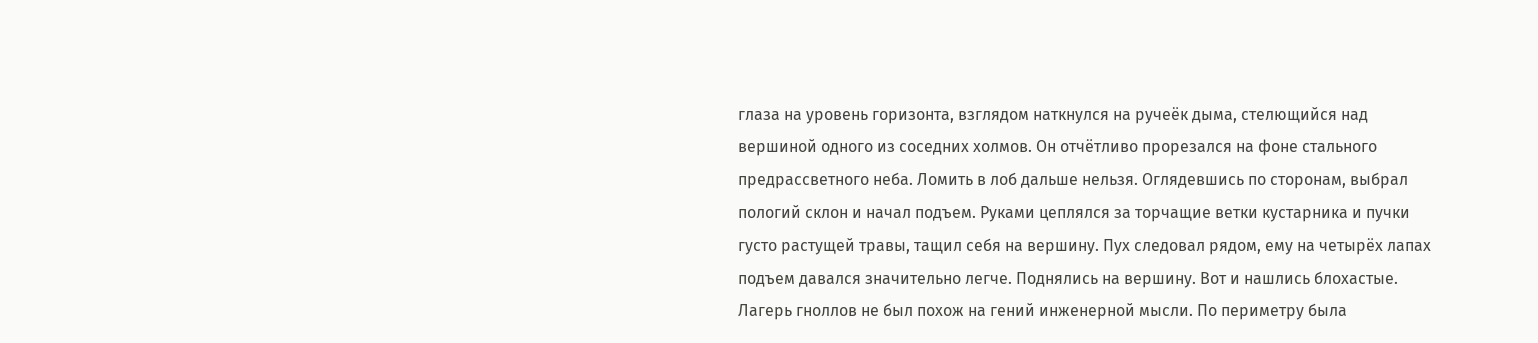глаза на уровень горизонта, взглядом наткнулся на ручеёк дыма, стелющийся над вершиной одного из соседних холмов. Он отчётливо прорезался на фоне стального предрассветного неба. Ломить в лоб дальше нельзя. Оглядевшись по сторонам, выбрал пологий склон и начал подъем. Руками цеплялся за торчащие ветки кустарника и пучки густо растущей травы, тащил себя на вершину. Пух следовал рядом, ему на четырёх лапах подъем давался значительно легче. Поднялись на вершину. Вот и нашлись блохастые.
Лагерь гноллов не был похож на гений инженерной мысли. По периметру была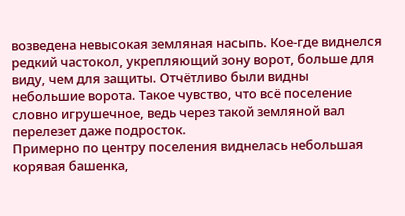возведена невысокая земляная насыпь. Кое-где виднелся редкий частокол, укрепляющий зону ворот, больше для виду, чем для защиты. Отчётливо были видны небольшие ворота. Такое чувство, что всё поселение словно игрушечное, ведь через такой земляной вал перелезет даже подросток.
Примерно по центру поселения виднелась небольшая корявая башенка,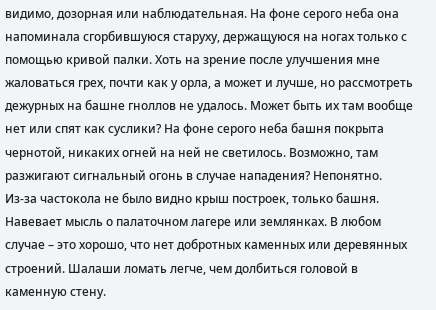видимо, дозорная или наблюдательная. На фоне серого неба она напоминала сгорбившуюся старуху, держащуюся на ногах только с помощью кривой палки. Хоть на зрение после улучшения мне жаловаться грех, почти как у орла, а может и лучше, но рассмотреть дежурных на башне гноллов не удалось. Может быть их там вообще нет или спят как суслики? На фоне серого неба башня покрыта чернотой, никаких огней на ней не светилось. Возможно, там разжигают сигнальный огонь в случае нападения? Непонятно.
Из-за частокола не было видно крыш построек, только башня. Навевает мысль о палаточном лагере или землянках. В любом случае – это хорошо, что нет добротных каменных или деревянных строений. Шалаши ломать легче, чем долбиться головой в каменную стену.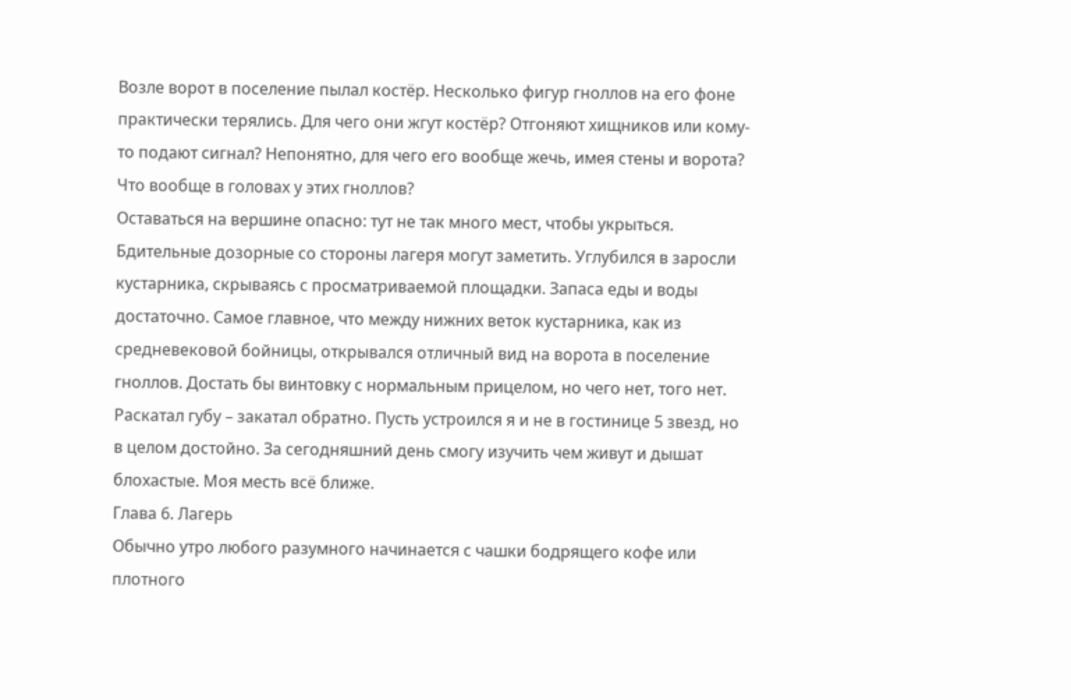Возле ворот в поселение пылал костёр. Несколько фигур гноллов на его фоне практически терялись. Для чего они жгут костёр? Отгоняют хищников или кому-то подают сигнал? Непонятно, для чего его вообще жечь, имея стены и ворота? Что вообще в головах у этих гноллов?
Оставаться на вершине опасно: тут не так много мест, чтобы укрыться. Бдительные дозорные со стороны лагеря могут заметить. Углубился в заросли кустарника, скрываясь с просматриваемой площадки. Запаса еды и воды достаточно. Самое главное, что между нижних веток кустарника, как из средневековой бойницы, открывался отличный вид на ворота в поселение гноллов. Достать бы винтовку с нормальным прицелом, но чего нет, того нет. Раскатал губу – закатал обратно. Пусть устроился я и не в гостинице 5 звезд, но в целом достойно. За сегодняшний день смогу изучить чем живут и дышат блохастые. Моя месть всё ближе.
Глава 6. Лагерь
Обычно утро любого разумного начинается с чашки бодрящего кофе или плотного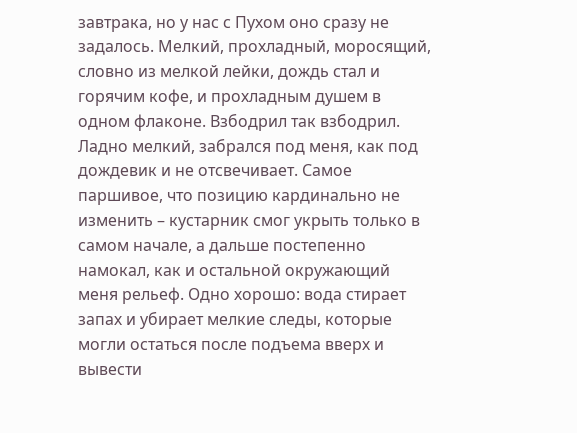завтрака, но у нас с Пухом оно сразу не задалось. Мелкий, прохладный, моросящий, словно из мелкой лейки, дождь стал и горячим кофе, и прохладным душем в одном флаконе. Взбодрил так взбодрил.
Ладно мелкий, забрался под меня, как под дождевик и не отсвечивает. Самое паршивое, что позицию кардинально не изменить – кустарник смог укрыть только в самом начале, а дальше постепенно намокал, как и остальной окружающий меня рельеф. Одно хорошо: вода стирает запах и убирает мелкие следы, которые могли остаться после подъема вверх и вывести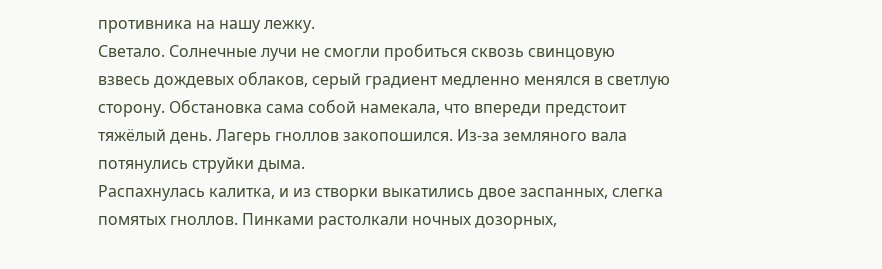противника на нашу лежку.
Светало. Солнечные лучи не смогли пробиться сквозь свинцовую взвесь дождевых облаков, серый градиент медленно менялся в светлую сторону. Обстановка сама собой намекала, что впереди предстоит тяжёлый день. Лагерь гноллов закопошился. Из-за земляного вала потянулись струйки дыма.
Распахнулась калитка, и из створки выкатились двое заспанных, слегка помятых гноллов. Пинками растолкали ночных дозорных,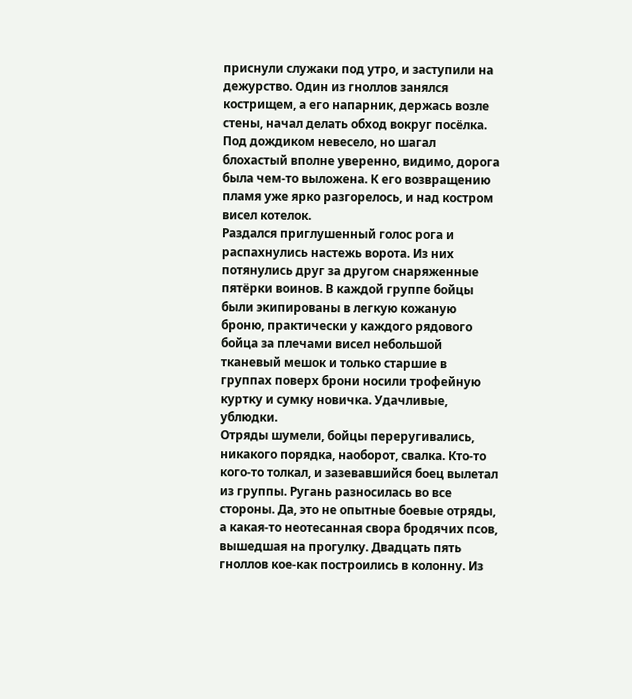приснули служаки под утро, и заступили на дежурство. Один из гноллов занялся кострищем, а его напарник, держась возле стены, начал делать обход вокруг посёлка. Под дождиком невесело, но шагал блохастый вполне уверенно, видимо, дорога была чем-то выложена. К его возвращению пламя уже ярко разгорелось, и над костром висел котелок.
Раздался приглушенный голос рога и распахнулись настежь ворота. Из них потянулись друг за другом снаряженные пятёрки воинов. В каждой группе бойцы были экипированы в легкую кожаную броню, практически у каждого рядового бойца за плечами висел небольшой тканевый мешок и только старшие в группах поверх брони носили трофейную куртку и сумку новичка. Удачливые, ублюдки.
Отряды шумели, бойцы переругивались, никакого порядка, наоборот, свалка. Кто-то кого-то толкал, и зазевавшийся боец вылетал из группы. Ругань разносилась во все стороны. Да, это не опытные боевые отряды, а какая-то неотесанная свора бродячих псов, вышедшая на прогулку. Двадцать пять гноллов кое-как построились в колонну. Из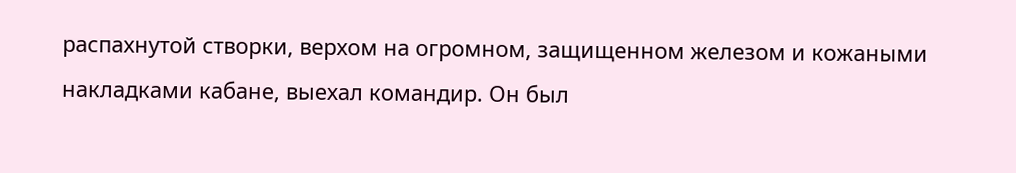распахнутой створки, верхом на огромном, защищенном железом и кожаными накладками кабане, выехал командир. Он был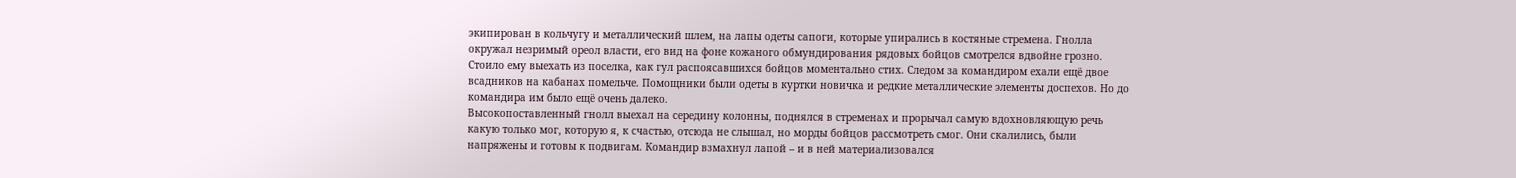экипирован в кольчугу и металлический шлем, на лапы одеты сапоги, которые упирались в костяные стремена. Гнолла окружал незримый ореол власти, его вид на фоне кожаного обмундирования рядовых бойцов смотрелся вдвойне грозно. Стоило ему выехать из поселка, как гул распоясавшихся бойцов моментально стих. Следом за командиром ехали ещё двое всадников на кабанах помельче. Помощники были одеты в куртки новичка и редкие металлические элементы доспехов. Но до командира им было ещё очень далеко.
Высокопоставленный гнолл выехал на середину колонны, поднялся в стременах и прорычал самую вдохновляющую речь какую только мог, которую я, к счастью, отсюда не слышал, но морды бойцов рассмотреть смог. Они скалились, были напряжены и готовы к подвигам. Командир взмахнул лапой – и в ней материализовался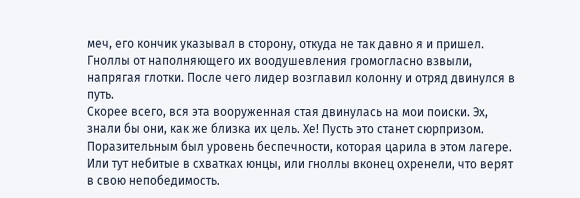меч, его кончик указывал в сторону, откуда не так давно я и пришел. Гноллы от наполняющего их воодушевления громогласно взвыли, напрягая глотки. После чего лидер возглавил колонну и отряд двинулся в путь.
Скорее всего, вся эта вооруженная стая двинулась на мои поиски. Эх, знали бы они, как же близка их цель. Хе! Пусть это станет сюрпризом. Поразительным был уровень беспечности, которая царила в этом лагере. Или тут небитые в схватках юнцы, или гноллы вконец охренели, что верят в свою непобедимость.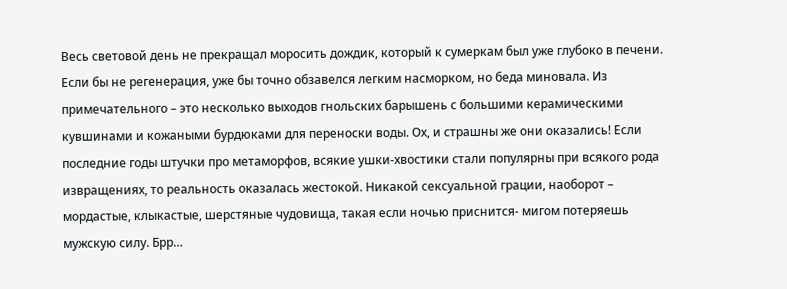Весь световой день не прекращал моросить дождик, который к сумеркам был уже глубоко в печени. Если бы не регенерация, уже бы точно обзавелся легким насморком, но беда миновала. Из примечательного – это несколько выходов гнольских барышень с большими керамическими кувшинами и кожаными бурдюками для переноски воды. Ох, и страшны же они оказались! Если последние годы штучки про метаморфов, всякие ушки-хвостики стали популярны при всякого рода извращениях, то реальность оказалась жестокой. Никакой сексуальной грации, наоборот – мордастые, клыкастые, шерстяные чудовища, такая если ночью приснится- мигом потеряешь мужскую силу. Брр…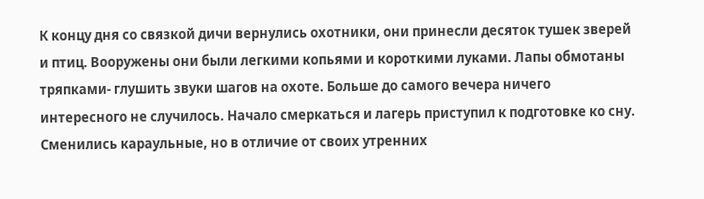К концу дня со связкой дичи вернулись охотники, они принесли десяток тушек зверей и птиц. Вооружены они были легкими копьями и короткими луками. Лапы обмотаны тряпками- глушить звуки шагов на охоте. Больше до самого вечера ничего интересного не случилось. Начало смеркаться и лагерь приступил к подготовке ко сну. Сменились караульные, но в отличие от своих утренних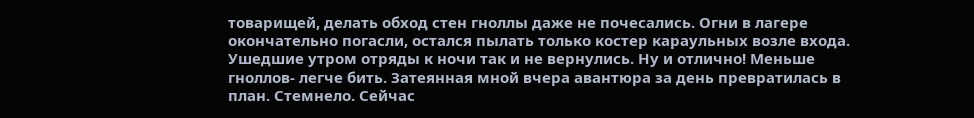товарищей, делать обход стен гноллы даже не почесались. Огни в лагере окончательно погасли, остался пылать только костер караульных возле входа. Ушедшие утром отряды к ночи так и не вернулись. Ну и отлично! Меньше гноллов- легче бить. Затеянная мной вчера авантюра за день превратилась в план. Стемнело. Сейчас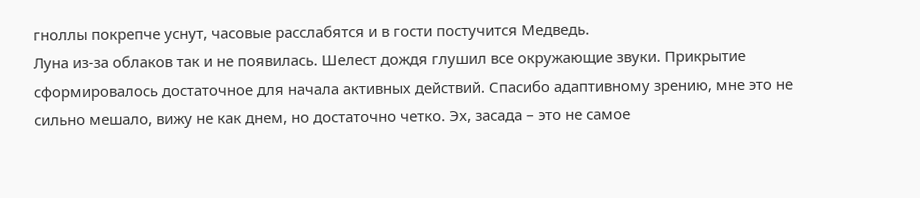гноллы покрепче уснут, часовые расслабятся и в гости постучится Медведь.
Луна из-за облаков так и не появилась. Шелест дождя глушил все окружающие звуки. Прикрытие сформировалось достаточное для начала активных действий. Спасибо адаптивному зрению, мне это не сильно мешало, вижу не как днем, но достаточно четко. Эх, засада – это не самое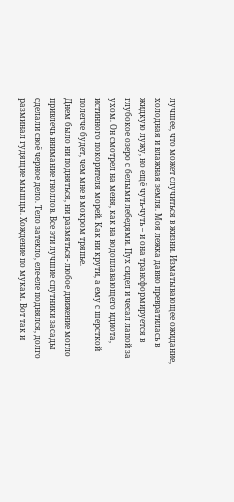лучшее, что может случиться в жизни. Изматывающее ожидание, холодная и влажная земля. Моя лежка давно превратилась в жидкую лужу, но ещё чуть-чуть – и она трансформируется в глубокое озеро с белыми лебедями. Пух сидел и чесал лапой за ухом. Он смотрел на меня, как на водоплавающего идиота, истинного покорителя морей. Как ни крути, а ему с шерсткой полегче будет, чем мне в мокром тряпье.
Днем было ни подняться, ни размяться- любое движение могло привлечь внимание гноллов. Все эти лучшие спутники засады сделали своё черное дело. Тело затекло, еле-еле поднялся, долго разминал гудящие мышцы. Хождение по мукам. Вот так и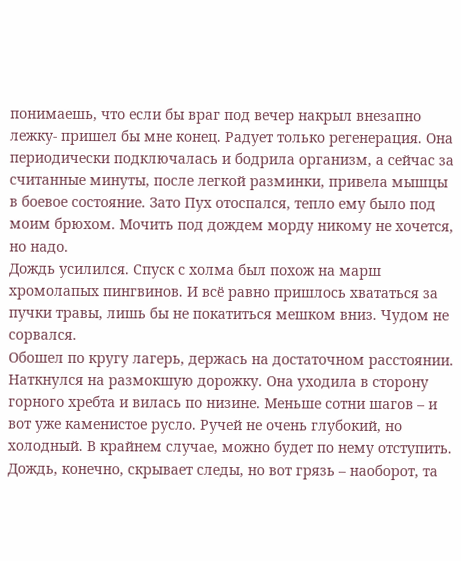понимаешь, что если бы враг под вечер накрыл внезапно лежку- пришел бы мне конец. Радует только регенерация. Она периодически подключалась и бодрила организм, а сейчас за считанные минуты, после легкой разминки, привела мышцы в боевое состояние. Зато Пух отоспался, тепло ему было под моим брюхом. Мочить под дождем морду никому не хочется, но надо.
Дождь усилился. Спуск с холма был похож на марш хромолапых пингвинов. И всё равно пришлось хвататься за пучки травы, лишь бы не покатиться мешком вниз. Чудом не сорвался.
Обошел по кругу лагерь, держась на достаточном расстоянии. Наткнулся на размокшую дорожку. Она уходила в сторону горного хребта и вилась по низине. Меньше сотни шагов – и вот уже каменистое русло. Ручей не очень глубокий, но холодный. В крайнем случае, можно будет по нему отступить. Дождь, конечно, скрывает следы, но вот грязь – наоборот, та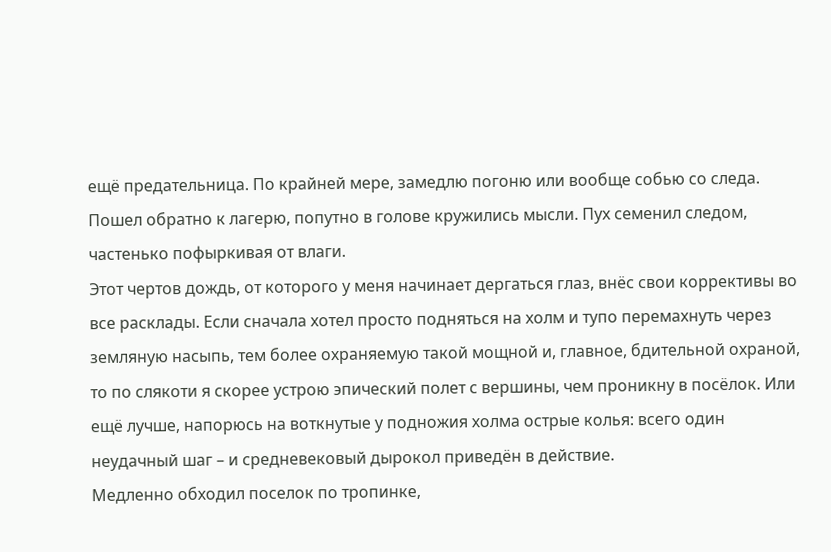ещё предательница. По крайней мере, замедлю погоню или вообще собью со следа. Пошел обратно к лагерю, попутно в голове кружились мысли. Пух семенил следом, частенько пофыркивая от влаги.
Этот чертов дождь, от которого у меня начинает дергаться глаз, внёс свои коррективы во все расклады. Если сначала хотел просто подняться на холм и тупо перемахнуть через земляную насыпь, тем более охраняемую такой мощной и, главное, бдительной охраной, то по слякоти я скорее устрою эпический полет с вершины, чем проникну в посёлок. Или ещё лучше, напорюсь на воткнутые у подножия холма острые колья: всего один неудачный шаг – и средневековый дырокол приведён в действие.
Медленно обходил поселок по тропинке,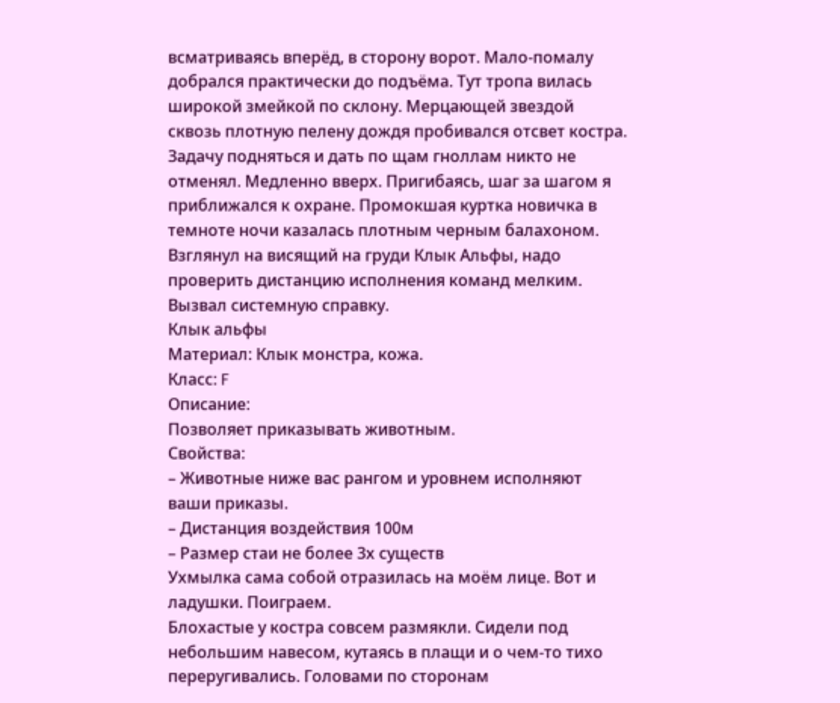всматриваясь вперёд, в сторону ворот. Мало-помалу добрался практически до подъёма. Тут тропа вилась широкой змейкой по склону. Мерцающей звездой сквозь плотную пелену дождя пробивался отсвет костра. Задачу подняться и дать по щам гноллам никто не отменял. Медленно вверх. Пригибаясь, шаг за шагом я приближался к охране. Промокшая куртка новичка в темноте ночи казалась плотным черным балахоном. Взглянул на висящий на груди Клык Альфы, надо проверить дистанцию исполнения команд мелким. Вызвал системную справку.
Клык альфы
Материал: Клык монстра, кожа.
Класс: F
Описание:
Позволяет приказывать животным.
Свойства:
– Животные ниже вас рангом и уровнем исполняют ваши приказы.
– Дистанция воздействия 100м
– Размер стаи не более 3х существ
Ухмылка сама собой отразилась на моём лице. Вот и ладушки. Поиграем.
Блохастые у костра совсем размякли. Сидели под небольшим навесом, кутаясь в плащи и о чем-то тихо переругивались. Головами по сторонам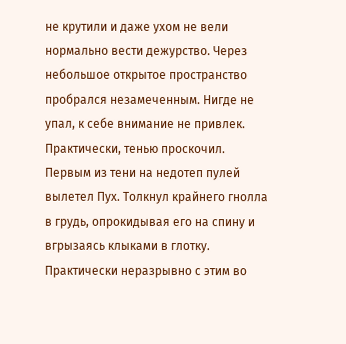не крутили и даже ухом не вели нормально вести дежурство. Через небольшое открытое пространство пробрался незамеченным. Нигде не упал, к себе внимание не привлек. Практически, тенью проскочил.
Первым из тени на недотеп пулей вылетел Пух. Толкнул крайнего гнолла в грудь, опрокидывая его на спину и вгрызаясь клыками в глотку. Практически неразрывно с этим во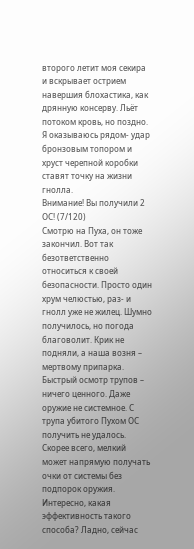второго летит моя секира и вскрывает острием навершия блохастика, как дрянную консерву. Льёт потоком кровь, но поздно. Я оказываюсь рядом- удар бронзовым топором и хруст черепной коробки ставят точку на жизни гнолла.
Внимание! Вы получили 2 ОС! (7/120)
Смотрю на Пуха, он тоже закончил. Вот так безответственно относиться к своей безопасности. Просто один хрум челюстью, раз- и гнолл уже не жилец. Шумно получилось, но погода благоволит. Крик не подняли, а наша возня – мертвому припарка. Быстрый осмотр трупов – ничего ценного. Даже оружие не системное. С трупа убитого Пухом ОС получить не удалось. Скорее всего, мелкий может напрямую получать очки от системы без подпорок оружия. Интересно, какая эффективность такого способа? Ладно, сейчас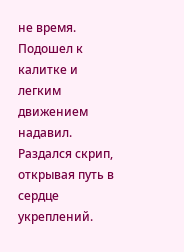не время. Подошел к калитке и легким движением надавил. Раздался скрип, открывая путь в сердце укреплений.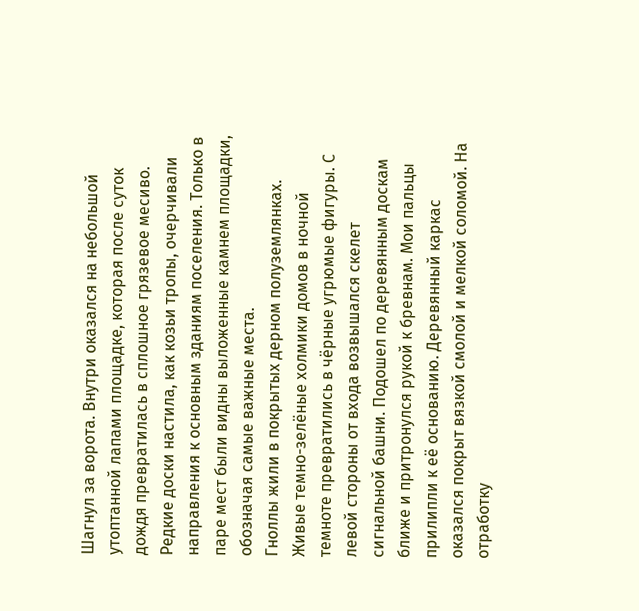Шагнул за ворота. Внутри оказался на небольшой утоптанной лапами площадке, которая после суток дождя превратилась в сплошное грязевое месиво. Редкие доски настила, как козьи тропы, очерчивали направления к основным зданиям поселения. Только в паре мест были видны выложенные камнем площадки, обозначая самые важные места.
Гноллы жили в покрытых дерном полуземлянках. Живые темно-зелёные холмики домов в ночной темноте превратились в чёрные угрюмые фигуры. С левой стороны от входа возвышался скелет сигнальной башни. Подошел по деревянным доскам ближе и притронулся рукой к бревнам. Мои пальцы прилипли к её основанию. Деревянный каркас оказался покрыт вязкой смолой и мелкой соломой. На отработку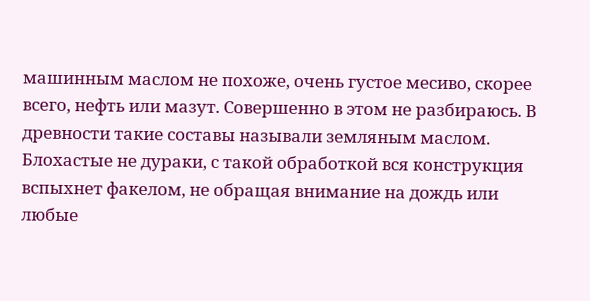машинным маслом не похоже, очень густое месиво, скорее всего, нефть или мазут. Совершенно в этом не разбираюсь. В древности такие составы называли земляным маслом.
Блохастые не дураки, с такой обработкой вся конструкция вспыхнет факелом, не обращая внимание на дождь или любые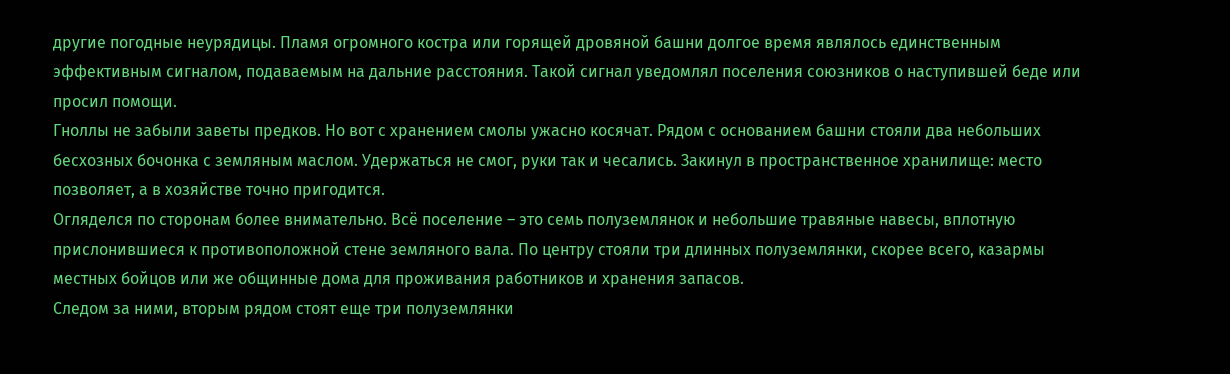другие погодные неурядицы. Пламя огромного костра или горящей дровяной башни долгое время являлось единственным эффективным сигналом, подаваемым на дальние расстояния. Такой сигнал уведомлял поселения союзников о наступившей беде или просил помощи.
Гноллы не забыли заветы предков. Но вот с хранением смолы ужасно косячат. Рядом с основанием башни стояли два небольших бесхозных бочонка с земляным маслом. Удержаться не смог, руки так и чесались. Закинул в пространственное хранилище: место позволяет, а в хозяйстве точно пригодится.
Огляделся по сторонам более внимательно. Всё поселение – это семь полуземлянок и небольшие травяные навесы, вплотную прислонившиеся к противоположной стене земляного вала. По центру стояли три длинных полуземлянки, скорее всего, казармы местных бойцов или же общинные дома для проживания работников и хранения запасов.
Следом за ними, вторым рядом стоят еще три полуземлянки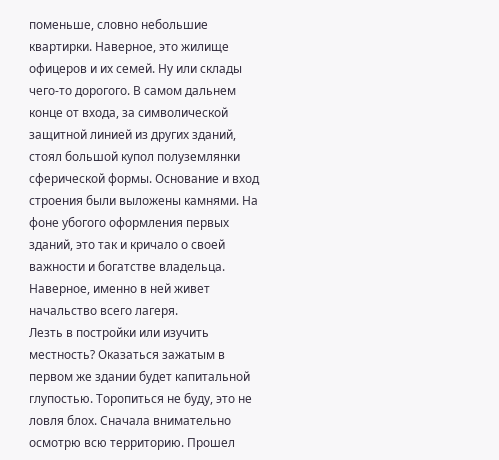поменьше, словно небольшие квартирки. Наверное, это жилище офицеров и их семей. Ну или склады чего-то дорогого. В самом дальнем конце от входа, за символической защитной линией из других зданий, стоял большой купол полуземлянки сферической формы. Основание и вход строения были выложены камнями. На фоне убогого оформления первых зданий, это так и кричало о своей важности и богатстве владельца. Наверное, именно в ней живет начальство всего лагеря.
Лезть в постройки или изучить местность? Оказаться зажатым в первом же здании будет капитальной глупостью. Торопиться не буду, это не ловля блох. Сначала внимательно осмотрю всю территорию. Прошел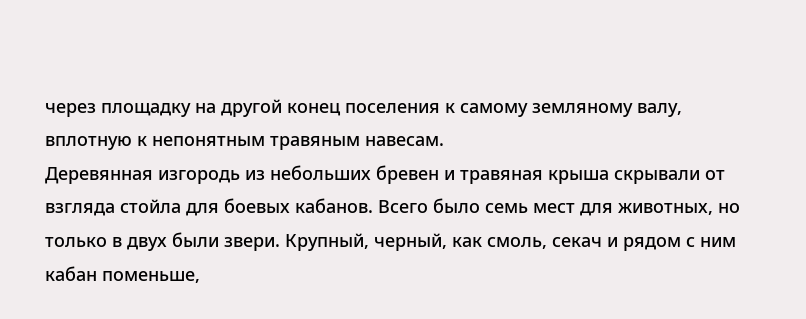через площадку на другой конец поселения к самому земляному валу, вплотную к непонятным травяным навесам.
Деревянная изгородь из небольших бревен и травяная крыша скрывали от взгляда стойла для боевых кабанов. Всего было семь мест для животных, но только в двух были звери. Крупный, черный, как смоль, секач и рядом с ним кабан поменьше,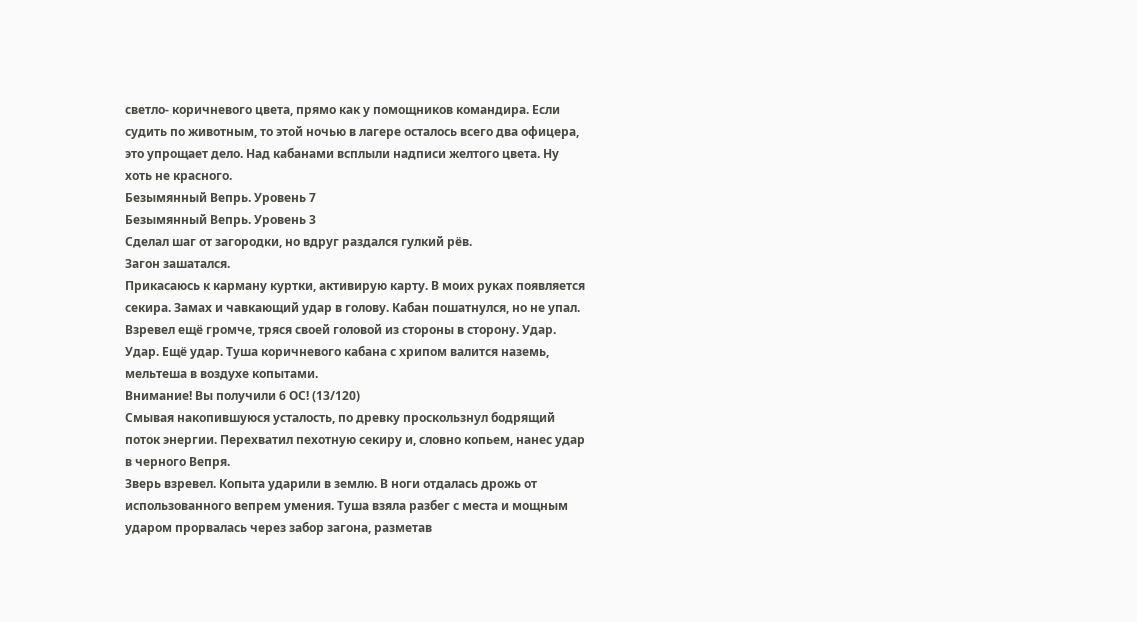светло- коричневого цвета, прямо как у помощников командира. Если судить по животным, то этой ночью в лагере осталось всего два офицера, это упрощает дело. Над кабанами всплыли надписи желтого цвета. Ну хоть не красного.
Безымянный Вепрь. Уровень 7
Безымянный Вепрь. Уровень 3
Сделал шаг от загородки, но вдруг раздался гулкий рёв.
Загон зашатался.
Прикасаюсь к карману куртки, активирую карту. В моих руках появляется секира. Замах и чавкающий удар в голову. Кабан пошатнулся, но не упал. Взревел ещё громче, тряся своей головой из стороны в сторону. Удар. Удар. Ещё удар. Туша коричневого кабана с хрипом валится наземь, мельтеша в воздухе копытами.
Внимание! Вы получили 6 ОС! (13/120)
Смывая накопившуюся усталость, по древку проскользнул бодрящий поток энергии. Перехватил пехотную секиру и, словно копьем, нанес удар в черного Вепря.
Зверь взревел. Копыта ударили в землю. В ноги отдалась дрожь от использованного вепрем умения. Туша взяла разбег с места и мощным ударом прорвалась через забор загона, разметав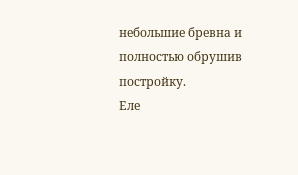небольшие бревна и полностью обрушив постройку.
Еле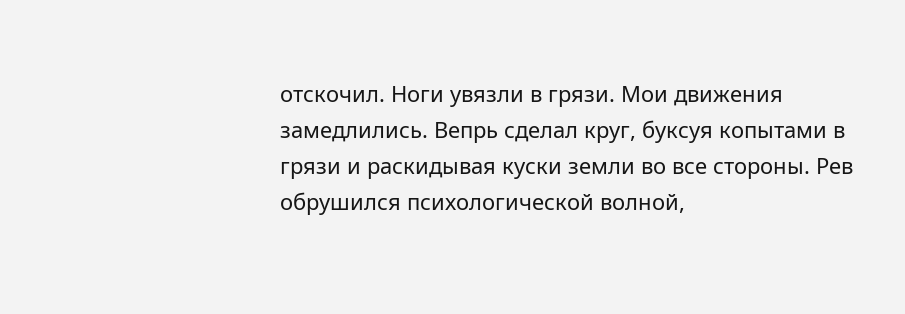отскочил. Ноги увязли в грязи. Мои движения замедлились. Вепрь сделал круг, буксуя копытами в грязи и раскидывая куски земли во все стороны. Рев обрушился психологической волной,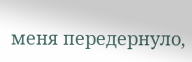меня передернуло,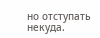но отступать некуда.